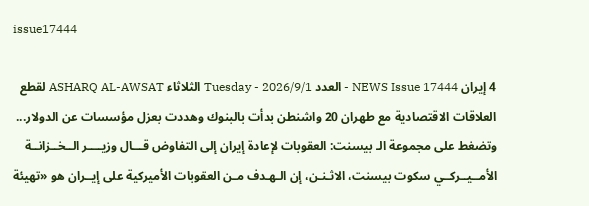issue17444

4 إيران NEWS Issue 17444 - العدد Tuesday - 2026/9/1 الثلاثاء ASHARQ AL-AWSAT لقطع العلاقات الاقتصادية مع طهران 20 واشنطن بدأت بالبنوك وهددت بعزل مؤسسات عن الدولار... وتضغط على مجموعة الـ بيسنت: العقوبات لإعادة إيران إلى التفاوض قـــال وزيــــر الــخــزانــة الأمــيــركــي سكوت بيسنت، الاثـنـن، إن الـهـدف مـن العقوبات الأميركية على إيــران هو «تهيئة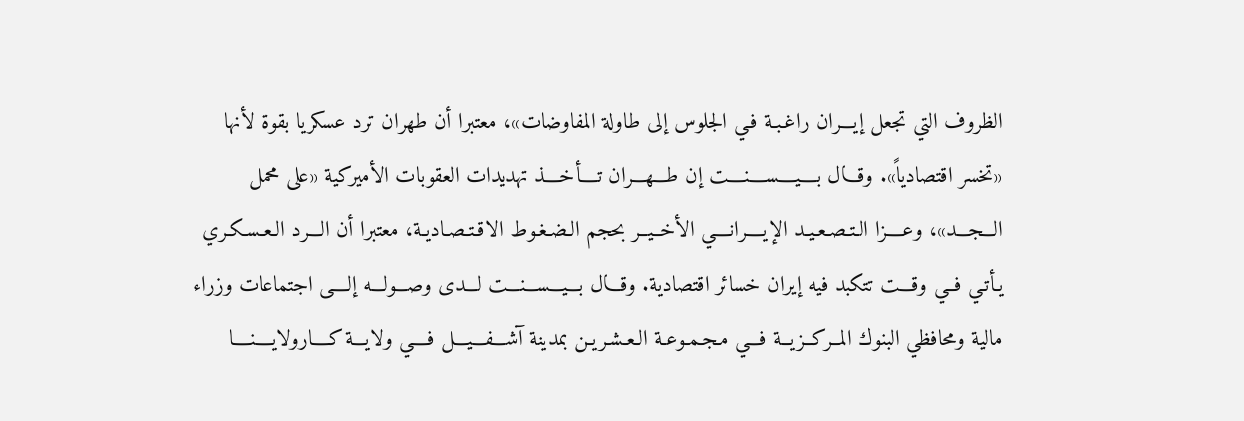الظروف التي تجعل إيـــران راغـبـة فـي الجلوس إلى طاولة المفاوضات»، معتبرا أن طهران ترد عسكريا بقوة لأنها «تخسر اقتصادياً». وقـــال بــــيــــســــنــــت إن طـــهـــران تــــأخــــذ تهديدات العقوبات الأميركية «على محمل الـــجـــد»، وعــــزا الـتـصـعـيـد الإيــــرانــــي الأخــيــر بحجم الـضـغـوط الاقـتـصـاديـة، معتبرا أن الـــرد الـعـسـكـري يـأتـي فــي وقـــت تتكبد فيه إيران خسائر اقتصادية. وقـــال بـــيـــســـنـــت لـــدى وصـــولـــه إلــــى اجتماعات وزراء مالية ومحافظي البنوك المــركــزيــة فـــي مـجـمـوعـة الـعـشـريـن بمدينة آشـــفـــيـــل فــــي ولايـــة كــــارولايــــنــــا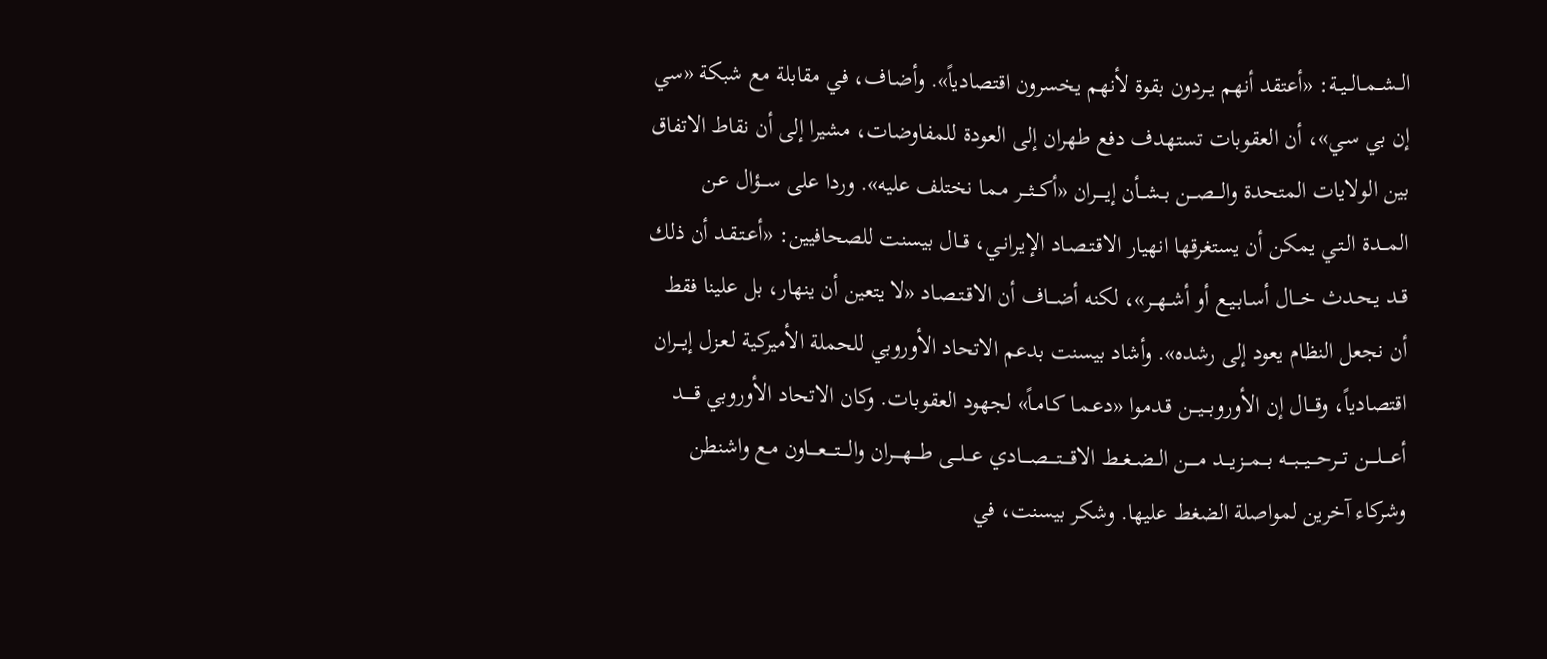الــشــمــالــيــة: «أعتقد أنهم يــردون بقوة لأنهم يخسرون اقتصادياً». وأضـاف، في مقابلة مع شبكة «سي إن بي سـي»، أن العقوبات تستهدف دفع طهران إلى العودة للمفاوضات، مشيرا إلى أن نقاط الاتفاق بين الولايات المتحدة والـــصـــن بــشــأن إيـــــران «أكـــثـــر مـمـا نختلف عليه». وردا على ســـؤال عـن المـــدة الـتـي يمكن أن يستغرقها انهيار الاقـتـصـاد الإيـرانـي، قــال بيسنت للصحافيين: «أعـتـقـد أن ذلك قــد يـحـدث خـــال أسـابـيـع أو أشــهــر»، لكنه أضـــاف أن الاقـتـصـاد «لا يتعين أن ينهار، بل علينا فقط أن نجعل النظام يعود إلى رشده». وأشاد بيسنت بدعم الاتحاد الأوروبي للحملة الأميركية لـعـزل إيـــران اقتصادياً، وقـــال إن الأوروبـــيـــن قـدمـوا «دعـمـا كـامـاً» لجهود العقوبات. وكان الاتحاد الأوروبي قـــــد أعــــلــــن تـــرحـــيـــبـــه بـــمـــزيـــد مـــــن الــضــغــط الاقــــتــــصــــادي عـــلـــى طــــهــــران والــــتــــعــــاون مـع واشنطن وشركاء آخرين لمواصلة الضغط عليها. وشكر بيسنت، في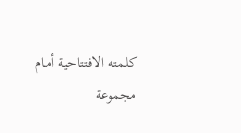كلمته الافتتاحية أمـام مجموعة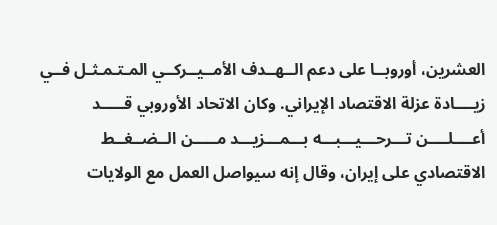العشرين، أوروبــا على دعم الــهــدف الأمــيــركــي المـتـمـثـل فــي زيــــادة عزلة الاقتصاد الإيراني. وكان الاتحاد الأوروبي قـــــد أعــــلــــن تـــرحـــيـــبـــه بـــمـــزيـــد مـــــن الــضــغــط الاقتصادي على إيران، وقال إنه سيواصل العمل مع الولايات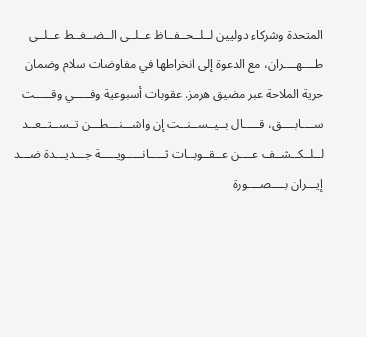المتحدة وشركاء دوليين لــلــحــفــاظ عــلــى الــضــغــط عــلــى طــــهــــران، مع الدعوة إلى انخراطها في مفاوضات سلام وضمان حرية الملاحة عبر مضيق هرمز. عقوبات أسبوعية وفـــــي وقـــــت ســــابــــق، قـــــال بــيــســنــت إن واشـــنـــطـــن تــســتــعــد لــلــكــشــف عــــن عــقــوبــات ثـــــانـــــويـــــة جـــديـــدة ضـــد إيـــران بــــصــــورة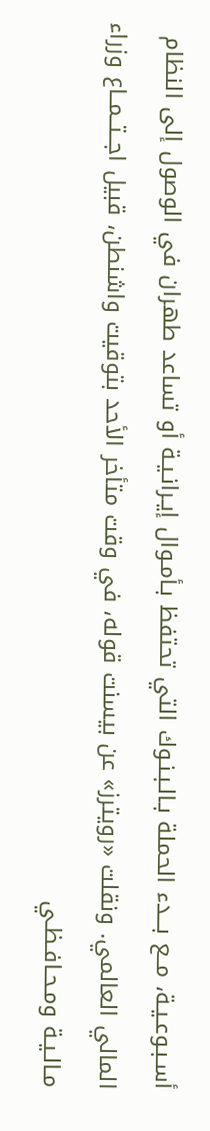أسـبـوعـيـة، مــع بـــدء الحملة بـالـبـنـوك التي تحتفظ بـأمـوال إيـرانـيـة أو تساعد طهران في الوصول إلى النظام المالي العالمي. ونقلت «رويترز» عن بيسنت قوله، في وقت متأخر الأحد بتوقيت واشنطن، قبيل اجــتــمــاع وزراء مـالـيـة ومـحـافـظـي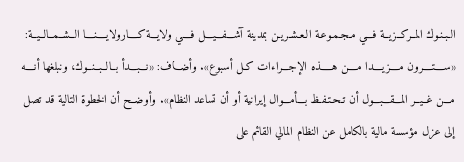الـبـنـوك المــركــزيــة فـــي مـجـمـوعـة الـعـشـريـن بمدينة آشـــفـــيـــل فــــي ولايـــة كــــارولايــــنــــا الــشــمــالــيــة: «ســــتــــرون مــــزيــــدا مــــن هـــــذه الإجـــراءات كـل أسبوع». وأضـــاف: «نـــبـــدأ بــالــبــنــوك، ونبلغها أنــــه مـــن غــيــر المـــقـــبـــول أن تـحـتـفـظ بـــأمـــوال إيرانية أو أن تساعد النظام». وأوضــح أن الخطوة التالية قد تصل إلى عزل مؤسسة مالية بالكامل عن النظام المالي القائم على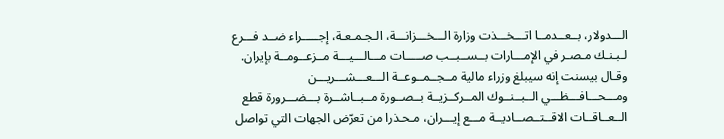الـــدولار، بــعــدمــا اتـــخـــذت وزارة الـــخـــزانـــة، الـجـمـعـة، إجـــــراء ضــد فـــرع لـبـنـك مـصـر في الإمـــارات بــســبــب صـــــات مـــالـــيـــة مــزعــومــة بإيران. وقـال بيسنت إنه سيبلغ وزراء مالية مــجــمــوعــة الـــعـــشـــريـــن ومـــحـــافـــظـــي الــبــنــوك المــركــزيــة بــصــورة مــبــاشــرة بـــضـــرورة قطع الــعــاقــات الاقــتــصــاديــة مـــع إيـــران، مـحـذرا من تعرّض الجهات التي تواصل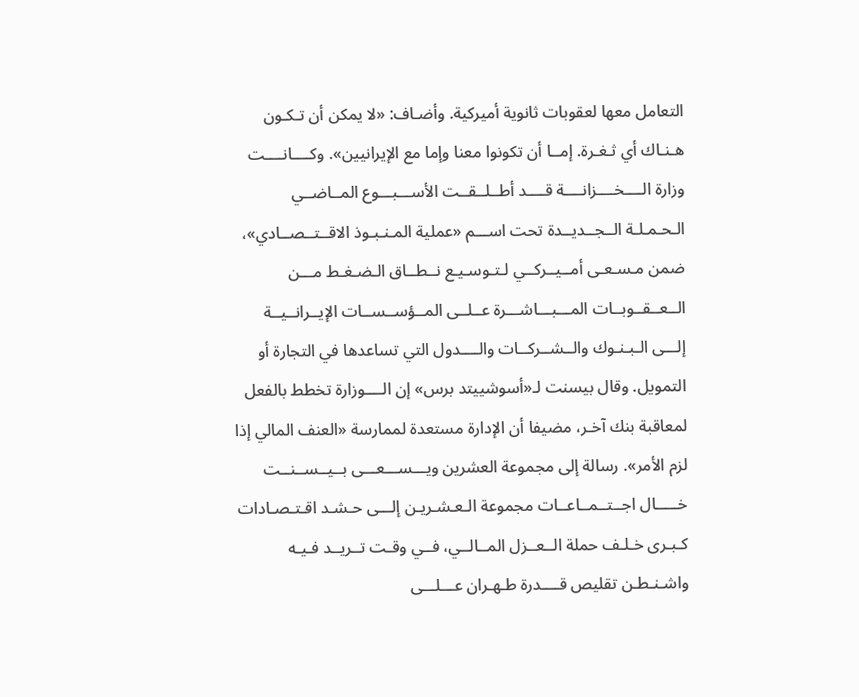التعامل معها لعقوبات ثانوية أميركية. وأضـاف: «لا يمكن أن تـكـون هـنـاك أي ثـغـرة. إمــا أن تكونوا معنا وإما مع الإيرانيين». وكــــانــــت وزارة الــــخــــزانــــة قــــد أطــلــقــت الأســـبـــوع المــاضــي الـحـمـلـة الــجــديــدة تحت اســـم «عملية المـنـبـوذ الاقــتــصــادي»، ضمن مـسـعـى أمــيــركــي لـتـوسـيـع نــطــاق الـضـغـط مـــن الــعــقــوبــات المـــبـــاشـــرة عــلــى المــؤســســات الإيــرانــيــة إلـــى الـبـنـوك والــشــركــات والــــدول التي تساعدها في التجارة أو التمويل. وقال بيسنت لـ«أسوشييتد برس» إن الــــوزارة تخطط بالفعل لمعاقبة بنك آخـر، مضيفا أن الإدارة مستعدة لممارسة «العنف المالي إذا لزم الأمر». رسالة إلى مجموعة العشرين ويـــســـعـــى بــيــســنــت خـــــال اجــتــمــاعــات مجموعة الـعـشـريـن إلـــى حـشـد اقـتـصـادات كـبـرى خـلـف حملة الــعــزل المــالــي، فــي وقـت تــريــد فـيـه واشـنـطـن تقليص قــــدرة طـهـران عـــلـــى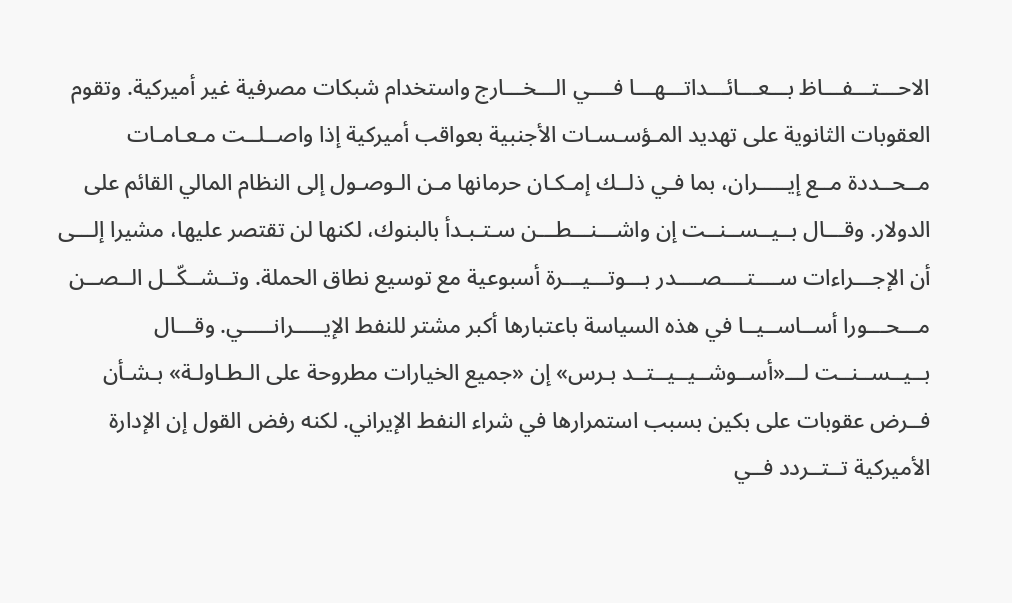الاحـــتـــفـــاظ بـــعـــائـــداتـــهـــا فــــي الـــخـــارج واستخدام شبكات مصرفية غير أميركية. وتقوم العقوبات الثانوية على تهديد المـؤسـسـات الأجنبية بعواقب أميركية إذا واصــلــت مـعـامـات مــحــددة مــع إيـــــران، بما فـي ذلــك إمـكـان حرمانها مـن الـوصـول إلى النظام المالي القائم على الدولار. وقـــال بــيــســنــت إن واشـــنـــطـــن سـتـبـدأ بالبنوك، لكنها لن تقتصر عليها، مشيرا إلـــى أن الإجـــراءات ســــتــــصــــدر بـــوتـــيـــرة أسبوعية مع توسيع نطاق الحملة. وتــشــكّــل الــصــن مـــحـــورا أســاســيــا في هذه السياسة باعتبارها أكبر مشتر للنفط الإيـــــرانـــــي. وقـــال بــيــســنــت لـــ«أســوشــيــيــتــد بـرس» إن «جميع الخيارات مطروحة على الـطـاولـة» بـشـأن فــرض عقوبات على بكين بسبب استمرارها في شراء النفط الإيراني. لكنه رفض القول إن الإدارة الأميركية تــتــردد فــي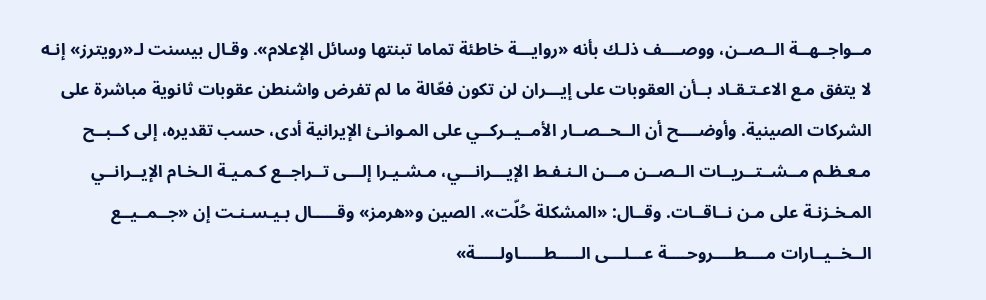مــواجــهــة الــصــن، ووصــــف ذلـك بأنه «روايـــة خاطئة تماما تبنتها وسائل الإعلام». وقـال بيسنت لـ«رويترز» إنـه لا يتفق مـع الاعـتـقـاد بــأن العقوبات على إيـــران لن تكون فعّالة ما لم تفرض واشنطن عقوبات ثانوية مباشرة على الشركات الصينية. وأوضــــح أن الــحــصــار الأمــيــركــي على المـوانـئ الإيرانية أدى، حسب تقديره، إلى كــبــح مـعـظـم مــشــتــريــات الــصــن مـــن الـنـفـط الإيـــرانـــي، مـشـيـرا إلـــى تــراجــع كـمـيـة الـخـام الإيــرانــي المـخـزنـة على مـن نــاقــات. وقــال: «المشكلة حُلّت». الصين و«هرمز» وقـــــال بـيـسـنـت إن «جــمــيــع الــخــيــارات مــــطــــروحــــة عـــلـــى الـــــطـــــاولـــــة»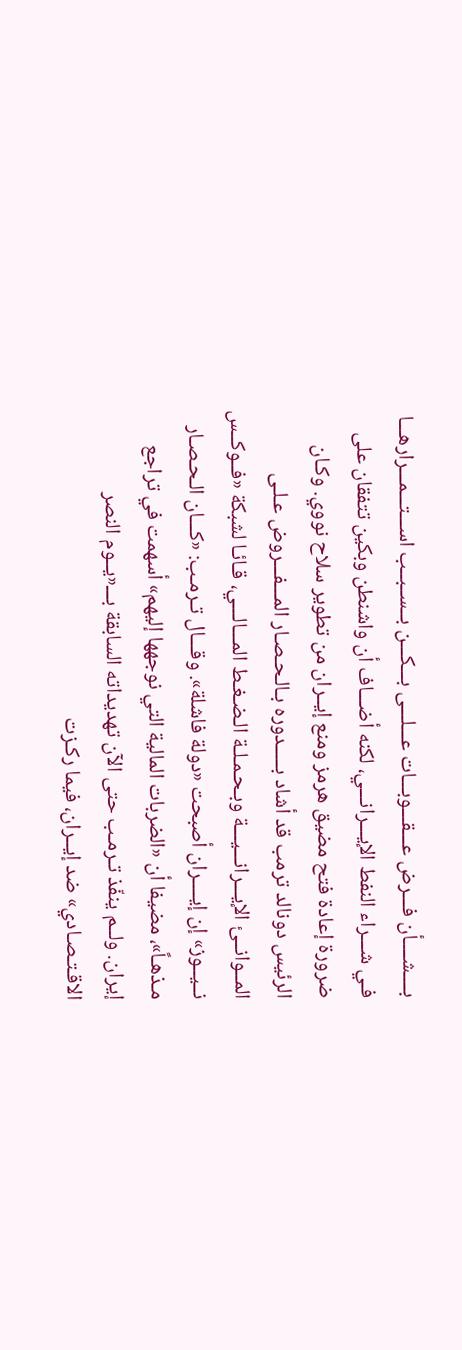بــــشــــأن فـــرض عـــقـــوبـــات عـــلـــى بـــكـــن بــســبــب اســـتـــمـــرارهـــا فـي شـــراء النفط الإيـــرانـــي، لكنه أضـــاف أن واشنطن وبكين تتفقان على ضرورة إعادة فتح مضيق هرمز ومنع إيــران من تطوير سلاح نووي. وكـان الرئيس دونالد ترمب قد أشاد بـــــدوره بـالـحـصـار المـــفـــروض عـلـى المــوانــئ الإيـــرانـــيـــة وبـحـمـلـة الـضـغـط المـــالـــي، قـائـا لشبكة «فــوكــس نــيــوز» إن إيــــران أصبحت «دولة فاشلة». وقـــال تـرمـب: «كـــان الـحـصـار مـذهـاً»، مضيفا أن «الضربات المالية التي نوجهها إليهم» أسهمت في تراجع إيران. ولــم ينفّذ تـرمـب حتى الآن تهديداته السابقة بـــ«يــوم النصر الاقـتـصـادي» ضد إيــران، فيما ركـزت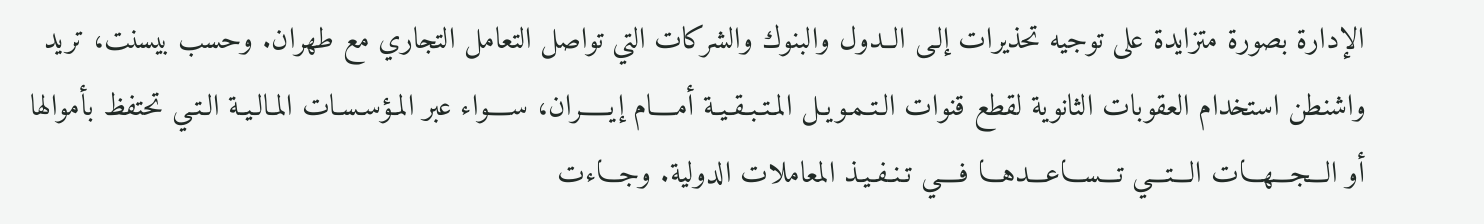الإدارة بصورة متزايدة على توجيه تحذيرات إلـى الــدول والبنوك والشركات التي تواصل التعامل التجاري مع طهران. وحسب بيسنت، تريد واشنطن استخدام العقوبات الثانوية لقطع قنوات الـتـمـويـل المـتـبـقـيـة أمــــام إيـــــران، ســــواء عبر المـؤسـسـات المـالـيـة الـتـي تحتفظ بأموالها أو الـــجـــهـــات الـــتـــي تـــســـاعـــدهـــا فــــي تـنـفـيـذ المعاملات الدولية. وجـــاءت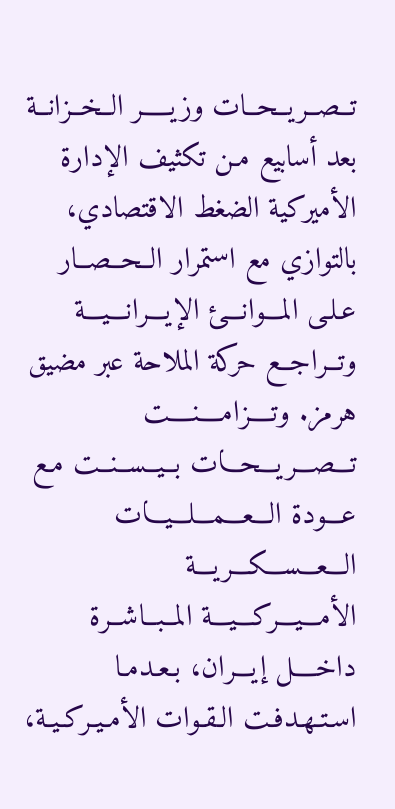تــصــريــحــات وزيـــــر الــخــزانــة بعد أسابيع مـن تكثيف الإدارة الأميركية الضغط الاقتصادي، بالتوازي مع استمرار الــحــصــار عـلـى المـــوانـــئ الإيـــرانـــيـــة وتــراجــع حركة الملاحة عبر مضيق هرمز. وتــــزامــــنــــت تـــصـــريـــحـــات بــيــســنــت مـع عـــودة الـــعـــمـــلـــيـــات الـــعـــســـكـــريـــة الأمـــيـــركـــيـــة المــبــاشــرة داخــــل إيـــران، بـعـدمـا اسـتـهـدفـت الـقـوات الأمـيـركـيـة،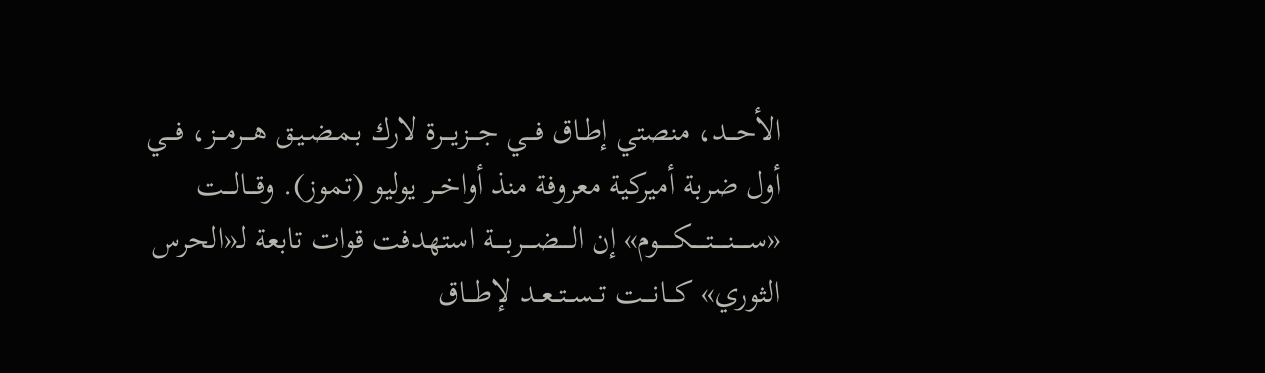الأحـــد، منصتي إطـاق فـــي جـــزيـــرة لارك بـمـضـيـق هـــرمـــز، فـــي أول ضربة أميركية معروفة منذ أواخــر يوليو (تموز). وقـــالـــت «ســـــنـــــتـــــكـــــوم» إن الــــضــــربــــة استهدفت قوات تابعة لـ«الحرس الثوري» كـــانـــت تــســتــعــد لإطـــاق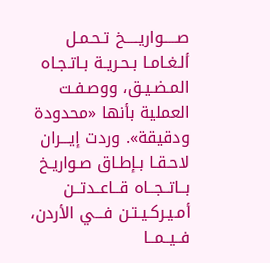صـــــواريـــــخ تـحـمـل ألـغـامـا بـحـريـة بـاتـجـاه المـضـيـق، ووصـفـت العملية بأنها «محدودة ودقيقة». وردت إيـــران لاحـقـا بـإطـاق صـواريـخ بــاتــجــاه قــاعــدتــن أمـيـركـيـتـن فـــي الأردن، فــيــمــا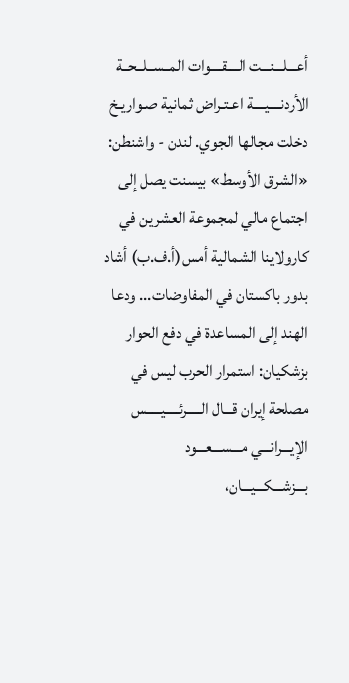أعـــلـــنـــت الــــقــــوات المــســلــحــة الأردنــــيــــة اعـتـراض ثمانية صـواريـخ دخلت مجالها الجوي. لندن - واشنطن: «الشرق الأوسط» بيسنت يصل إلى اجتماع مالي لمجموعة العشرين في كارولاينا الشمالية أمس(أ.ف.ب) أشاد بدور باكستان في المفاوضات... ودعا الهند إلى المساعدة في دفع الحوار بزشكيان: استمرار الحرب ليس في مصلحة إيران قـــال الـــــرئـــــيـــــس الإيـــرانـــي مـــســـعـــود بـــزشـــكـــيـــان،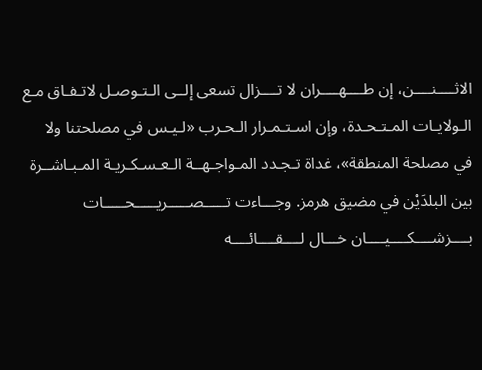الاثــــنــــن، إن طــــهــــران لا تــــزال تسعى إلــى الـتـوصـل لاتـفـاق مـع الـولايـات المـتـحـدة، وإن اسـتـمـرار الـحـرب «لـيـس في مصلحتنا ولا في مصلحة المنطقة»، غداة تـجـدد المـواجـهــة الـعـسـكـريـة المـبـاشــرة بين البلدَيْن في مضيق هرمز. وجـــاءت تـــــصـــــريـــــحـــــات بــــزشــــكــــيــــان خـــال لــــقــــائــــه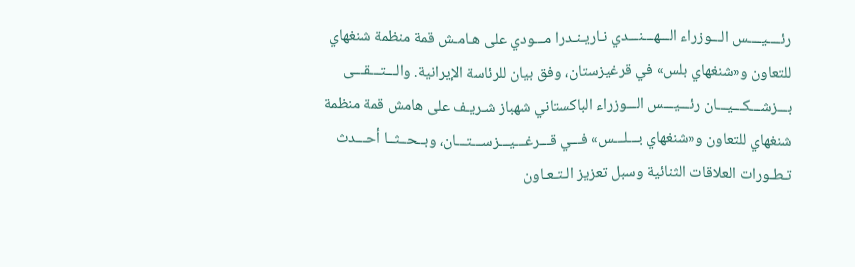رئــــيــــس الـــوزراء الـــهـــنـــدي نـاريـنـدرا مـــودي على هـامـش قمة منظمة شنغهاي للتعاون و«شنغهاي بلس» في قرغيزستان، وفق بيان للرئاسة الإيرانية. والـــتـــقـــى بـــزشـــكـــيـــان رئـــيـــس الـــوزراء الباكستاني شهباز شـريـف على هامش قمة منظمة شنغهاي للتعاون و«شنغهاي بـــلـــس» فـــي قـــرغـــيـــزســـتـــان، وبــحــثــا أحـــدث تـطـورات العلاقات الثنائية وسبل تعزيز الـتـعـاون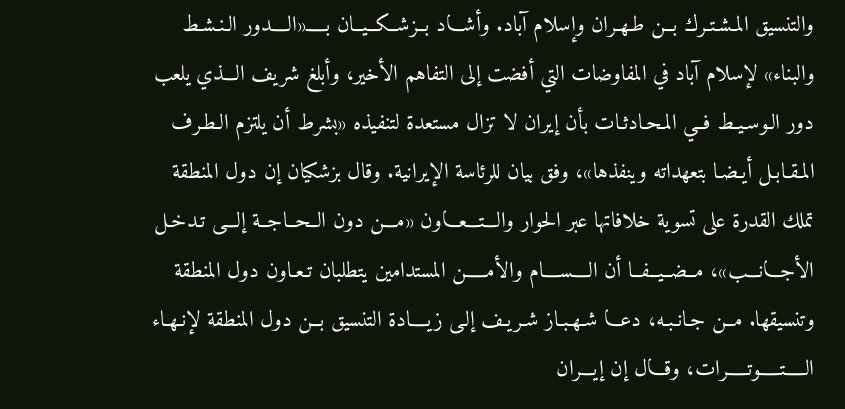والتنسيق المـشـتـرك بــن طـهـران وإسلام آباد. وأشـــاد بــزشــكــيــان بـــــ«الــــدور الـنـشـط والبناء» لإسلام آباد في المفاوضات التي أفضت إلى التفاهم الأخير، وأبلغ شريف الـــذي يلعب دور الـوسـيـط فــي المـحـادثـات بأن إيران لا تزال مستعدة لتنفيذه «بشرط أن يلتزم الـطـرف المـقـابـل أيـضـا بتعهداته وينفذها»، وفق بيان للرئاسة الإيرانية. وقال بزشكيان إن دول المنطقة تملك القدرة على تسوية خلافاتها عبر الحوار والـــتـــعـــاون «مـــن دون الــحــاجــة إلـــى تـدخـل الأجـــانـــب»، مــضــيــفــا أن الــــســــام والأمـــــن المستدامين يتطلبان تـعـاون دول المنطقة وتنسيقها. مــن جـانـبـه، دعـــا شـهـبـاز شـريـف إلـى زيــــادة التنسيق بــن دول المنطقة لإنـهـاء الـــــتـــــوتـــــرات، وقـــال إن إيـــران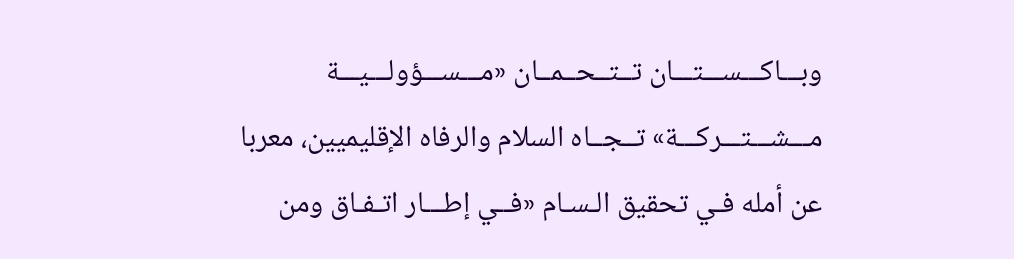وبـــاكـــســـتـــان تــتــحــمــان «مـــســـؤولـــيـــة مـــشـــتـــركـــة» تــجــاه السلام والرفاه الإقليميين، معربا عن أمله فـي تحقيق الـسـام «فــي إطـــار اتـفـاق ومن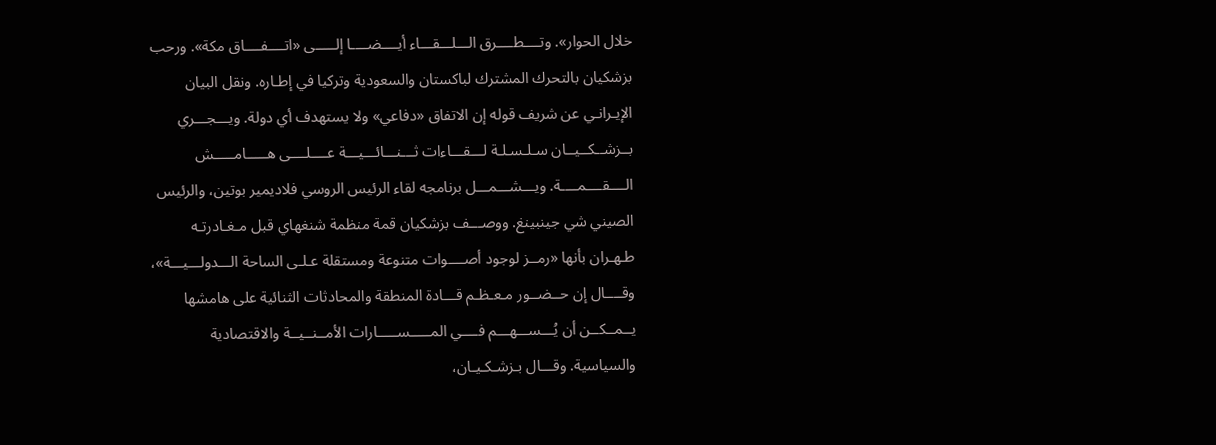خلال الحوار». وتــــطــــرق الـــلـــقـــاء أيــــضــــا إلـــــى «اتــــفــــاق مكة». ورحب بزشكيان بالتحرك المشترك لباكستان والسعودية وتركيا في إطـاره. ونقل البيان الإيـرانـي عن شريف قوله إن الاتفاق «دفاعي» ولا يستهدف أي دولة. ويـــجـــري بــزشــكــيــان سـلـسـلـة لـــقـــاءات ثـــنـــائـــيـــة عــــلــــى هـــــامـــــش الــــقــــمــــة. ويـــشـــمـــل برنامجه لقاء الرئيس الروسي فلاديمير بوتين، والرئيس الصيني شي جينبينغ. ووصـــف بزشكيان قمة منظمة شنغهاي قبل مـغـادرتـه طـهـران بأنها «رمــز لوجود أصــــوات متنوعة ومستقلة عـلـى الساحة الـــدولـــيـــة»، وقــــال إن حــضــور مـعـظـم قـــادة المنطقة والمحادثات الثنائية على هامشها يــمــكــن أن يُـــســـهـــم فــــي المـــــســـــارات الأمــنــيــة والاقتصادية والسياسية. وقـــال بـزشـكـيـان،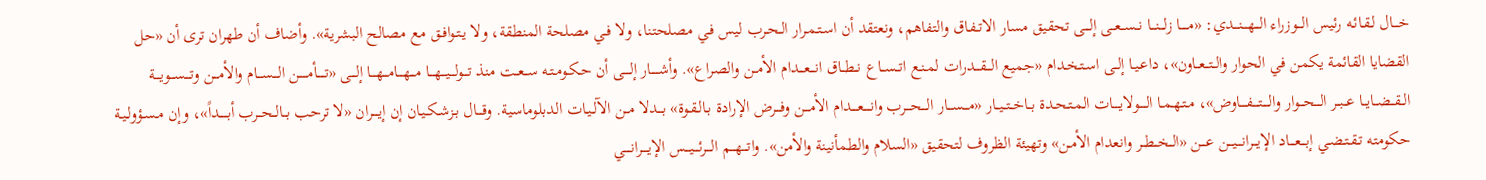خـــال لـقـائـه رئيس الـــوزراء الـــهـــنـــدي: «مـــــا زلـــنـــا نــســعــى إلـــى تحقيق مسار الاتـفـاق والتفاهم، ونعتقد أن اسـتـمـرار الـحـرب ليس فـي مصلحتنا، ولا فـي مصلحة المنطقة، ولا يـتـوافـق مع مصالح البشرية». وأضاف أن طهران ترى أن «حل القضايا القائمة يكمن في الحوار والــتــعــاون»، داعـيـا إلــى اسـتـخـدام «جميع الـــقـــدرات لمـنـع اتــســاع نــطــاق انـــعـــدام الأمــن والصراع». وأشـــــار إلــــى أن حـكـومـتـه ســعــت منذ تـــولـــيـــهـــا مـــهـــامـــهـــا إلـــى «تـــــأمـــــن الـــســـام والأمـــن وتـــســـويـــة الــقــضــايــا عــبــر الـــحـــوار والــــتــــفــــاوض»، مـتـهـمـا الــــولايــــات المـتـحـدة بــاخــتــيــار «مـــســـار الـــحـــرب وانــــعــــدام الأمـــن وفـــرض الإرادة بـالـقـوة» بـــدلا مــن الآلـيـات الدبلوماسية. وقـــال بـزشـكـيـان إن إيــــران «لا ترحب بــالــحــرب أبـــــداً»، وإن مـسـؤولـيـة حكومته تـقـتـضـي إبـــعـــاد الإيـــرانـــيـــن عـــن «الــخــطــر وانعدام الأمـن» وتهيئة الظروف لتحقيق «السلام والطمأنينة والأمن». واتـــهـــم الـــرئـــيـــس الإيــــرانــــي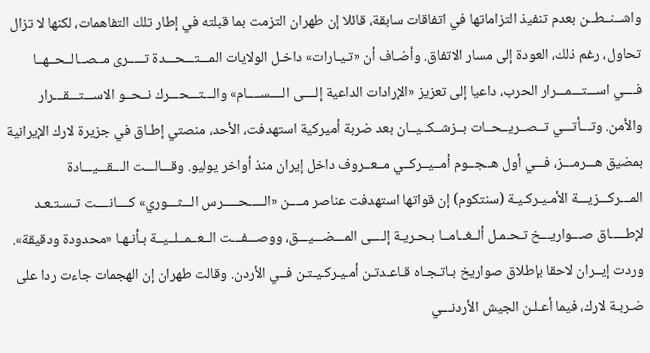واشــنــطــن بعدم تنفيذ التزاماتها في اتفاقات سابقة، قائلا إن طهران التزمت بما قبلته في إطار تلك التفاهمات، لكنها لا تزال تحاول، رغم ذلك، العودة إلى مسار الاتفاق. وأضـاف أن «تـيـارات» داخـل الولايات المـــتـــحـــدة تـــــرى مــصــالــحــهــا فــــي اســـتـــمـــرار الحرب، داعيا إلى تعزيز «الإرادات الداعية إلــــى الــــســــام» والـــتـــحـــرك نــحــو الاســـتـــقـــرار والأمن. وتـــأتـــي تــصــريــحــات بــزشــكــيــان بعد ضربة أميركية استهدفت، الأحد، منصتي إطـاق في جزيرة لارك الإيرانية بمضيق هـــرمـــز، فـــي أول هــجــوم أمــيــركــي مــعــروف داخل إيران منذ أواخر يوليو. وقـــالـــت الـــقـــيـــادة المـــركـــزيـــة الأمـيـركـيـة (سنتكوم) إن قواتها استهدفت عناصر مــــن «الـــــحـــــرس الـــثـــوري» كــــانــــت تـسـتـعـد لإطـــــاق صـــواريـــخ تـحـمـل ألــغــامــا بـحـريـة إلــــى المـــضـــيـــق، ووصـــفـــت الــعــمــلــيــة بـأنـهـا «محدودة ودقيقة». وردت إيــران لاحقا بإطلاق صواريخ بـاتـجـاه قـاعـدتـن أمـيـركـيـتـن فــي الأردن. وقالت طهران إن الهجمات جاءت ردا على ضـربـة لارك، فيما أعـلـن الجيش الأردنـــي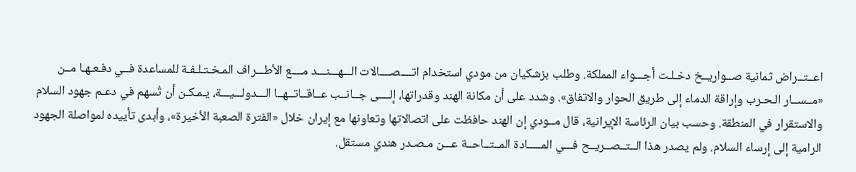اعــتــراض ثمانية صــواريــخ دخـلـت أجـــواء المملكة. وطلب بزشكيان من مودي استخدام اتــــصــــالات الـــهـــنـــد مــــع الأطـــراف المـخـتـلـفـة للمساعدة فــي دفـعـهـا مــن «مــســار الـحـرب وإراقة الدماء إلى طريق الحوار والاتفاق». وشدد على أن مكانة الهند وقدراتها، إلــــى جــانــب عــاقــاتــهــا الـــدولـــيـــة، يـمـكـن أن تُسهم في دعـم جهود السلام والاستقرار في المنطقة. وحسب بيان الرئاسة الإيرانية، قال مــودي إن الهند حافظت على اتصالاتها وتعاونها مع إيران خلال «الفترة الصعبة الأخيرة»، وأبدى تأييده لمواصلة الجهود الرامية إلى إرساء السلام. ولم يصدر هذا الــتــصــريــح فـــي المـــــادة المــتــاحــة عـــن مـصـدر هندي مستقل.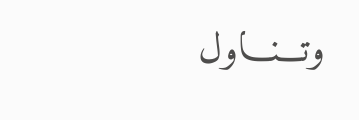وتـــنـــاول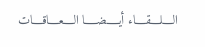الــــلــــقــــاء أيـــــضـــــا الــــعــــاقــــات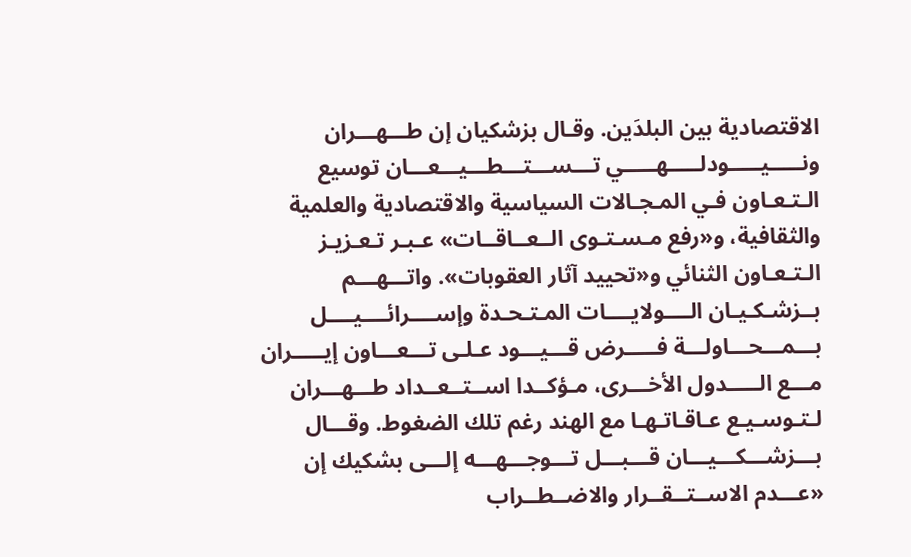الاقتصادية بين البلدَين. وقـال بزشكيان إن طـــهـــران ونـــــيـــــودلـــــهـــــي تـــســـتـــطـــيـــعـــان توسيع الـتـعـاون فـي المـجـالات السياسية والاقتصادية والعلمية والثقافية، و«رفع مـسـتـوى الــعــاقــات» عـبـر تـعـزيـز الـتـعـاون الثنائي و«تحييد آثار العقوبات». واتـــهـــم بــزشـكـيـان الــــولايــــات المـتـحـدة وإســــرائــــيــــل بـــمـــحـــاولـــة فـــــرض قـــيـــود عـلـى تـــعـــاون إيـــــران مـــع الـــــدول الأخـــرى، مـؤكــدا اســتــعــداد طـــهـــران لـتـوسـيـع عـاقـاتـهـا مع الهند رغم تلك الضغوط. وقـــال بـــزشـــكـــيـــان قـــبـــل تـــوجـــهـــه إلـــى بشكيك إن «عـــدم الاســتــقــرار والاضــطــراب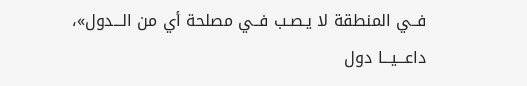فــي المنطقة لا يـصـب فــي مصلحة أي من الـــدول»، داعـــيـــا دول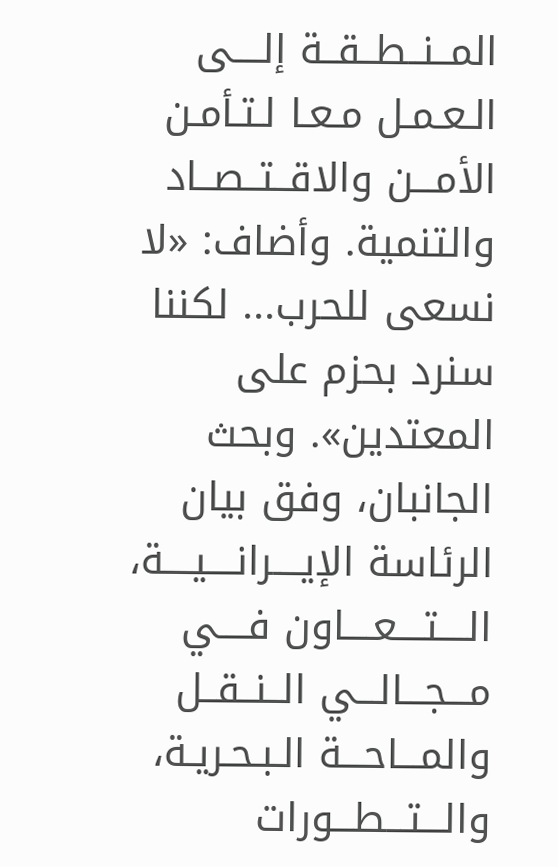المــنــطــقــة إلــــى الـعـمـل مـعـا لـتـأمـن الأمـــن والاقــتــصــاد والتنمية. وأضاف: «لا نسعى للحرب... لكننا سنرد بحزم على المعتدين». وبحث الجانبان، وفق بيان الرئاسة الإيــــرانــــيــــة، الــــتــــعــــاون فــــي مـــجـــالـــي الــنــقــل والمـــاحـــة الـبـحـريـة، والـــتـــطـــورات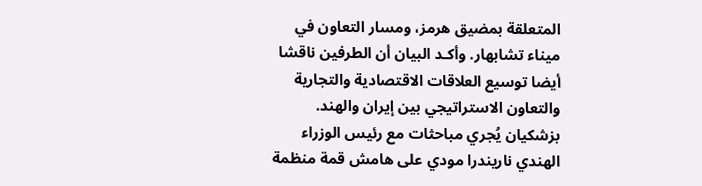المتعلقة بمضيق هرمز، ومسار التعاون في ميناء تشابهار. وأكـد البيان أن الطرفين ناقشا أيضا توسيع العلاقات الاقتصادية والتجارية والتعاون الاستراتيجي بين إيران والهند. بزشكيان يُجري مباحثات مع رئيس الوزراء الهندي ناريندرا مودي على هامش قمة منظمة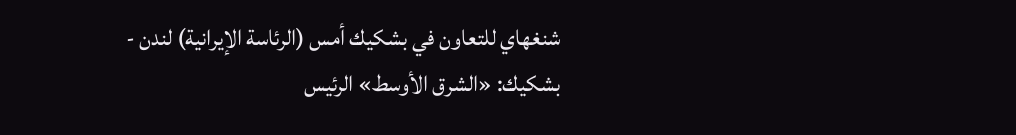شنغهاي للتعاون في بشكيك أمس (الرئاسة الإيرانية) لندن - بشكيك: «الشرق الأوسط» الرئيس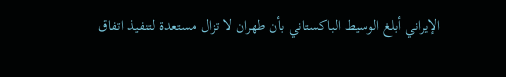الإيراني أبلغ الوسيط الباكستاني بأن طهران لا تزال مستعدة لتنفيذ اتفاق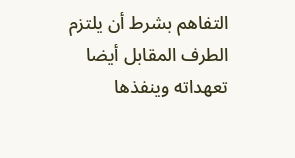التفاهم بشرط أن يلتزم الطرف المقابل أيضا تعهداته وينفذها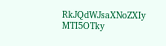RkJQdWJsaXNoZXIy MTI5OTky